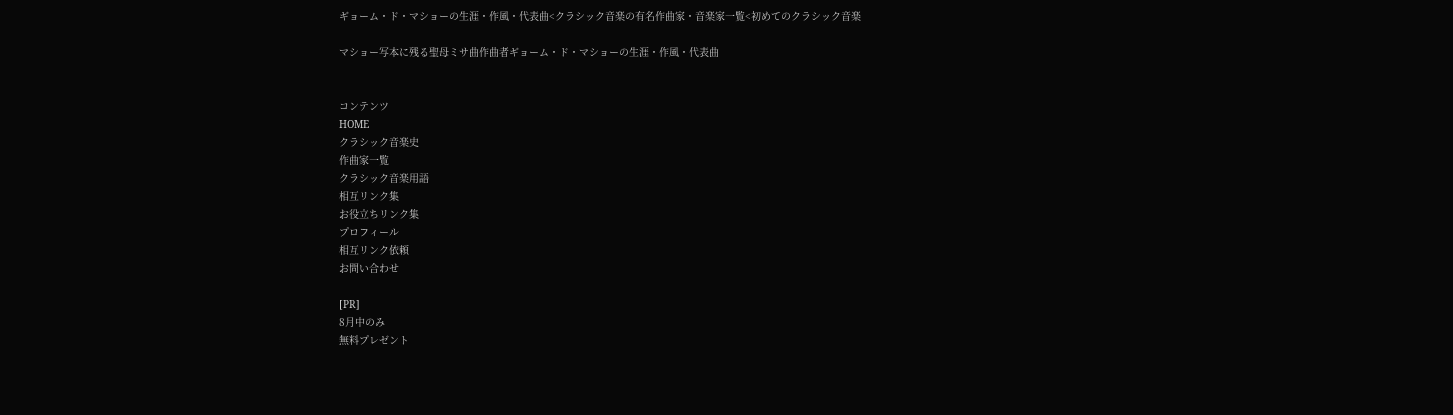ギョーム・ド・マショーの生涯・作風・代表曲<クラシック音楽の有名作曲家・音楽家一覧<初めてのクラシック音楽

マショー写本に残る聖母ミサ曲作曲者ギョーム・ド・マショーの生涯・作風・代表曲


コンテンツ
HOME
クラシック音楽史
作曲家一覧
クラシック音楽用語
相互リンク集
お役立ちリンク集
プロフィール
相互リンク依頼
お問い合わせ

[PR]
8月中のみ
無料プレゼント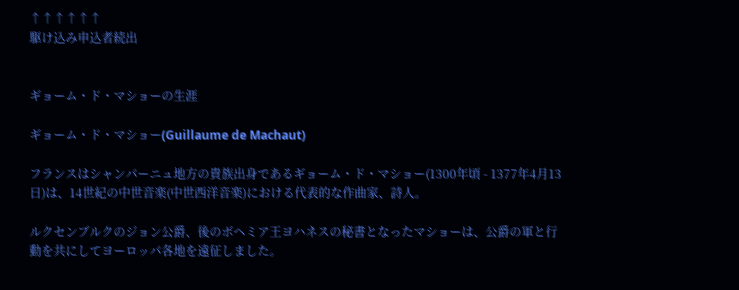↑↑↑↑↑↑
駆け込み申込者続出


ギョーム・ド・マショーの生涯

ギョーム・ド・マショー(Guillaume de Machaut)

フランスはシャンパーニュ地方の貴族出身であるギョーム・ド・マショー(1300年頃 - 1377年4月13日)は、14世紀の中世音楽(中世西洋音楽)における代表的な作曲家、詩人。

ルクセンブルクのジョン公爵、後のボヘミア王ヨハネスの秘書となったマショーは、公爵の軍と行動を共にしてヨーロッパ各地を遠征しました。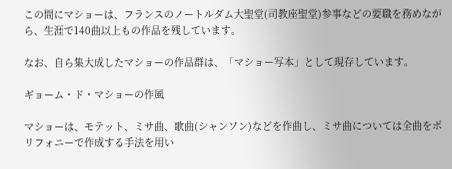この間にマショーは、フランスのノートルダム大聖堂(司教座聖堂)参事などの要職を務めながら、生涯で140曲以上もの作品を残しています。

なお、自ら集大成したマショーの作品群は、「マショー写本」として現存しています。

ギョーム・ド・マショーの作風

マショーは、モテット、ミサ曲、歌曲(シャンソン)などを作曲し、ミサ曲については全曲をポリフォニーで作成する手法を用い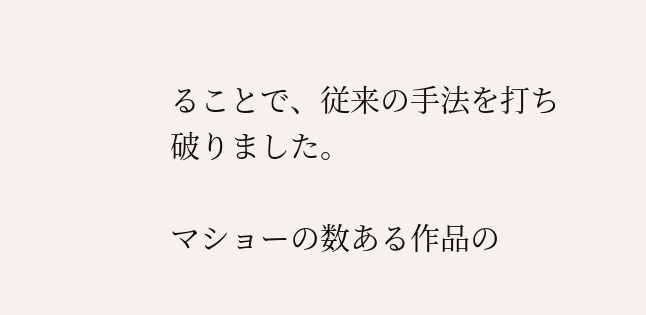ることで、従来の手法を打ち破りました。

マショーの数ある作品の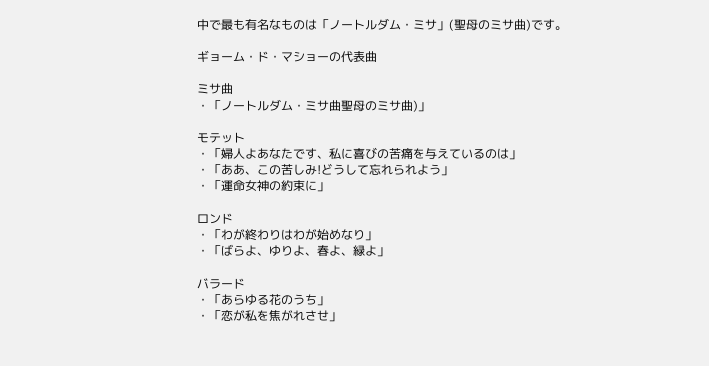中で最も有名なものは「ノートルダム・ミサ」(聖母のミサ曲)です。

ギョーム・ド・マショーの代表曲

ミサ曲
・「ノートルダム・ミサ曲聖母のミサ曲)」

モテット
・「婦人よあなたです、私に喜びの苦痛を与えているのは」
・「ああ、この苦しみ!どうして忘れられよう」
・「運命女神の約束に」

ロンド
・「わが終わりはわが始めなり」
・「ばらよ、ゆりよ、春よ、緑よ」

バラード
・「あらゆる花のうち」
・「恋が私を焦がれさせ」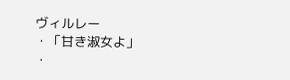ヴィルレー
・「甘き淑女よ」
・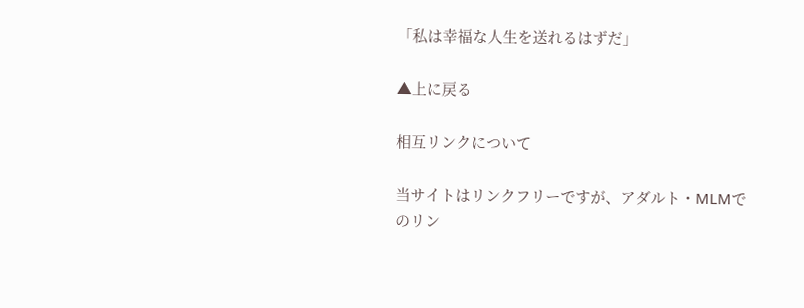「私は幸福な人生を送れるはずだ」

▲上に戻る

相互リンクについて

当サイトはリンクフリーですが、アダルト・MLMでのリン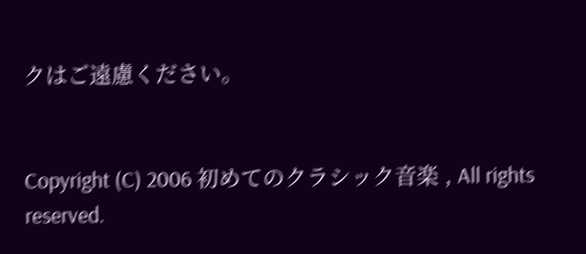クはご遠慮ください。


Copyright (C) 2006 初めてのクラシック音楽 , All rights reserved.